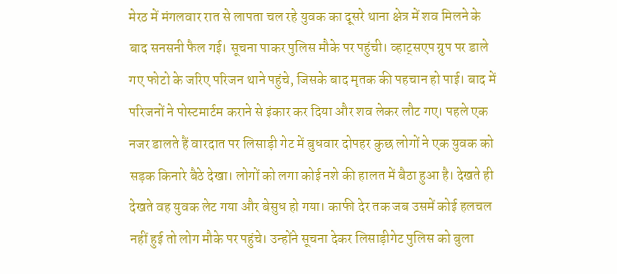मेरठ में मंगलवार रात से लापता चल रहे युवक का दूसरे थाना क्षेत्र में शव मिलने के बाद सनसनी फैल गई। सूचना पाकर पुलिस मौके पर पहुंची। व्हाट्सएप ग्रुप पर डाले गए फोटो के जरिए परिजन थाने पहुंचे, जिसके बाद मृतक की पहचान हो पाई। बाद में परिजनों ने पोस्टमार्टम कराने से इंकार कर दिया और शव लेकर लौट गए। पहले एक नजर डालते हैं वारदात पर लिसाड़ी गेट में बुधवार दोपहर कुछ लोगों ने एक युवक को सड़क किनारे बैठे देखा। लोगों को लगा कोई नशे की हालत में बैठा हुआ है। देखते ही देखते वह युवक लेट गया और बेसुध हो गया। काफी देर तक जब उसमें कोई हलचल नहीं हुई तो लोग मौके पर पहुंचे। उन्होंने सूचना देकर लिसाड़ीगेट पुलिस को बुला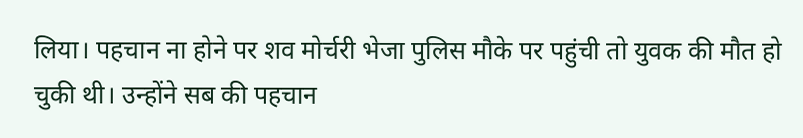लिया। पहचान ना होने पर शव मोर्चरी भेजा पुलिस मौके पर पहुंची तो युवक की मौत हो चुकी थी। उन्होंने सब की पहचान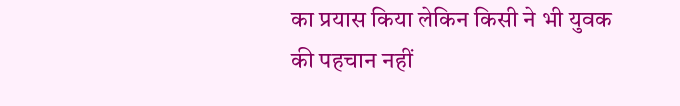का प्रयास किया लेकिन किसी ने भी युवक की पहचान नहीं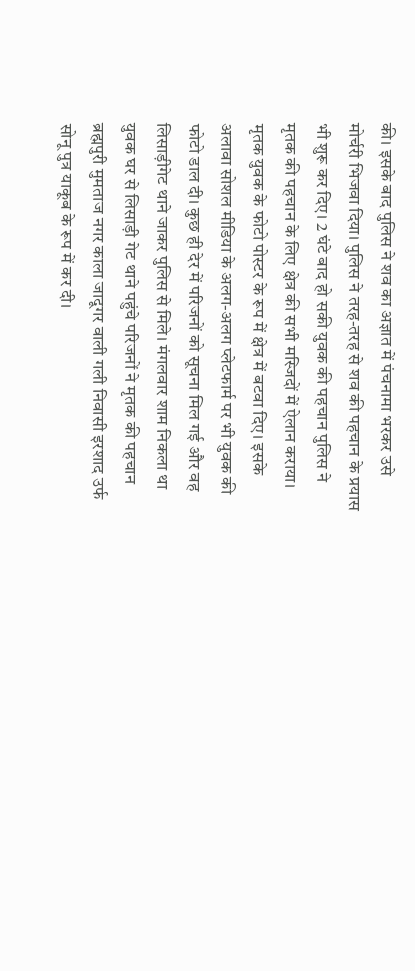की। इसके बाद पुलिस ने शव का अज्ञात में पंचनामा भरकर उसे मोर्चरी भिजवा दिया। पुलिस ने तरह-तरह से शव की पहचान के प्रयास भी शुरू कर दिए। 2 घंटे बाद हो सकी युवक की पहचान पुलिस ने मृतक की पहचान के लिए क्षेत्र की सभी मस्जिदों में ऐलान कराया। मृतक युवक के फोटो पोस्टर के रूप में क्षेत्र में बटवा दिए। इसके अलावा सोशल मीडिया के अलग-अलग प्लेटफार्म पर भी युवक की फोटो डाल दी। कुछ ही देर में परिजनों को सूचना मिल गई और वह लिसाड़ीगेट थाने जाकर पुलिस से मिले। मंगलवार शाम निकला था युवक घर से लिसाड़ी गेट थाने पहुंचे परिजनों ने मृतक की पहचान ब्रह्मपुरी मुमताज नगर काला जादूगर वाली गली निवासी इरशाद उर्फ सोनू पुत्र याकूब के रूप में कर दी।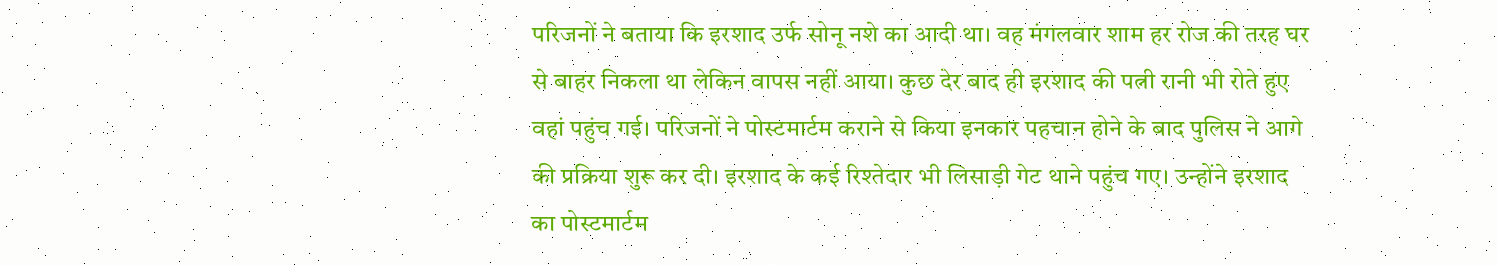परिजनों ने बताया कि इरशाद उर्फ सोनू नशे का आदी था। वह मंगलवार शाम हर रोज की तरह घर से बाहर निकला था लेकिन वापस नहीं आया। कुछ देर बाद ही इरशाद की पत्नी रानी भी रोते हुए वहां पहुंच गई। परिजनों ने पोस्टमार्टम कराने से किया इनकार पहचान होने के बाद पुलिस ने आगे की प्रक्रिया शुरू कर दी। इरशाद के कई रिश्तेदार भी लिसाड़ी गेट थाने पहुंच गए। उन्होंने इरशाद का पोस्टमार्टम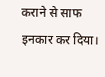कराने से साफ इनकार कर दिया।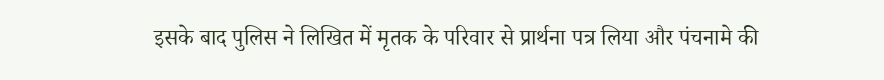इसके बाद पुलिस ने लिखित में मृतक के परिवार से प्रार्थना पत्र लिया और पंचनामे की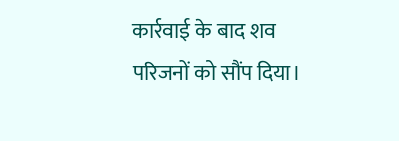कार्रवाई के बाद शव परिजनों को सौंप दिया।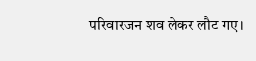परिवारजन शव लेकर लौट गए।